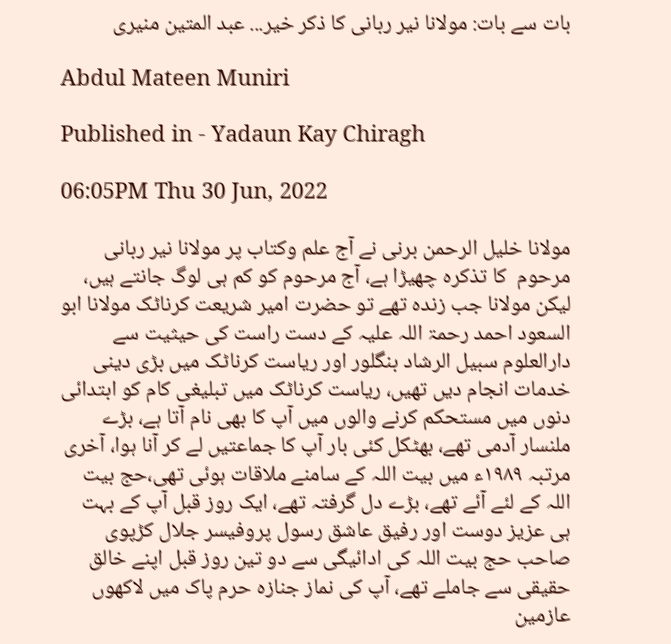بات سے بات: مولانا نیر ربانی کا ذکر خیر... عبد المتین منیری

Abdul Mateen Muniri

Published in - Yadaun Kay Chiragh

06:05PM Thu 30 Jun, 2022

مولانا خلیل الرحمن برنی نے آج علم وکتاب پر مولانا نیر ربانی مرحوم  کا تذکرہ چھیڑا ہے، آج مرحوم کو کم ہی لوگ جانتے ہیں، لیکن مولانا جب زندہ تھے تو حضرت امیر شریعت کرناٹک مولانا ابو السعود احمد رحمۃ اللہ علیہ کے دست راست کی حیثیت سے دارالعلوم سبیل الرشاد بنگلور اور ریاست کرناٹک میں بڑی دینی خدمات انجام دیں تھیں، ریاست کرناٹک میں تبلیغی کام کو ابتدائی دنوں میں مستحکم کرنے والوں میں آپ کا بھی نام آتا ہے، بڑے ملنسار آدمی تھے، بھٹکل کئی بار آپ کا جماعتیں لے کر آنا ہوا، آخری مرتبہ ۱۹۸۹ء میں بیت اللہ کے سامنے ملاقات ہوئی تھی،حج بیت اللہ کے لئے آئے تھے، بڑے دل گرفتہ تھے، ایک روز قبل آپ کے بہت ہی عزیز دوست اور رفیق عاشق رسول پروفیسر جلال کڑپوی صاحب حج بیت اللہ کی ادائیگی سے دو تین روز قبل اپنے خالق حقیقی سے جاملے تھے، آپ کی نماز جنازہ حرم پاک میں لاکھوں عازمین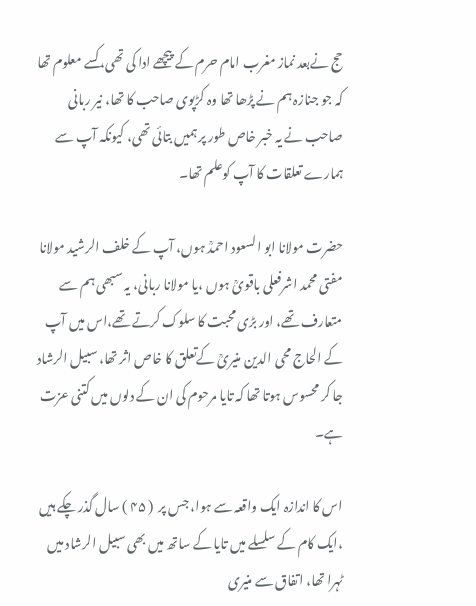حج نےبعد نماز مغرب امام حرم کے پیچھے ادا کی تھی، کسے معلوم تھا کہ جو جنازہ ہم نے پڑھا تھا وہ کڑپوی صاحب کا تھا، نیر ربانی صاحب نے یہ خبر خاص طور پر ہمیں بتائی تھی، کیونکہ آپ سے ہمارے تعلقات کا آپ کوعلم تھا۔

حضرت مولانا ابو السعود احمدؒ ہوں، آپ کے خلف الرشید مولانا مفتی محمد اشرفعلی باقویؒ ہوں ،یا مولانا ربانی، یہ سبھی ہم سے متعارف تھے، اور بڑی محبت کا سلوک کرتے تھے،اس میں آپ کے الحاج محی الدین منیریؒ کےتعلق کا خاص اثر تھا، سبیل الرشاد جا کر محسوس ہوتا تھا کہ تایا مرحوم کی ان کے دلوں میں کتنی عزت ہے۔

اس کا اندازہ ایک واقعہ سے ہوا، جس پر  ( ۴۵ ) سال گذر چکے ہیں ،ایک کام کے سلسلے میں تایا کے ساتھ میں بھی سبیل الرشاد میں ٹہرا تھا، اتفاق سے منیری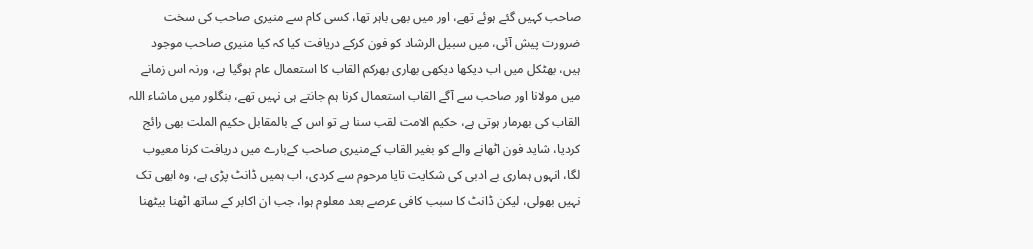صاحب کہیں گئے ہوئے تھے، اور میں بھی باہر تھا، کسی کام سے منیری صاحب کی سخت ضرورت پیش آئی، میں سبیل الرشاد کو فون کرکے دریافت کیا کہ کیا منیری صاحب موجود ہیں، بھٹکل میں اب دیکھا دیکھی بھاری بھرکم القاب کا استعمال عام ہوگیا ہے، ورنہ اس زمانے میں مولانا اور صاحب سے آگے القاب استعمال کرنا ہم جانتے ہی نہیں تھے، بنگلور میں ماشاء اللہ القاب کی بھرمار ہوتی ہے، حکیم الامت لقب سنا ہے تو اس کے بالمقابل حکیم الملت بھی رائج کردیا، شاید فون اٹھانے والے کو بغیر القاب کےمنیری صاحب کےبارے میں دریافت کرنا معیوب لگا، انہوں ہماری بے ادبی کی شکایت تایا مرحوم سے کردی، اب ہمیں ڈانٹ پڑی ہے، وہ ابھی تک نہیں بھولی، لیکن ڈانٹ کا سبب کافی عرصے بعد معلوم ہوا، جب ان اکابر کے ساتھ اٹھنا بیٹھنا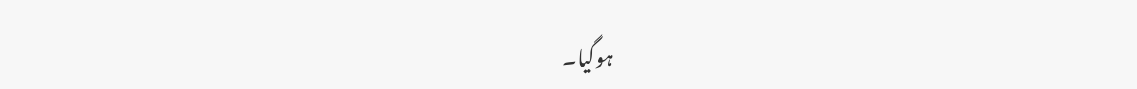ہوگیا۔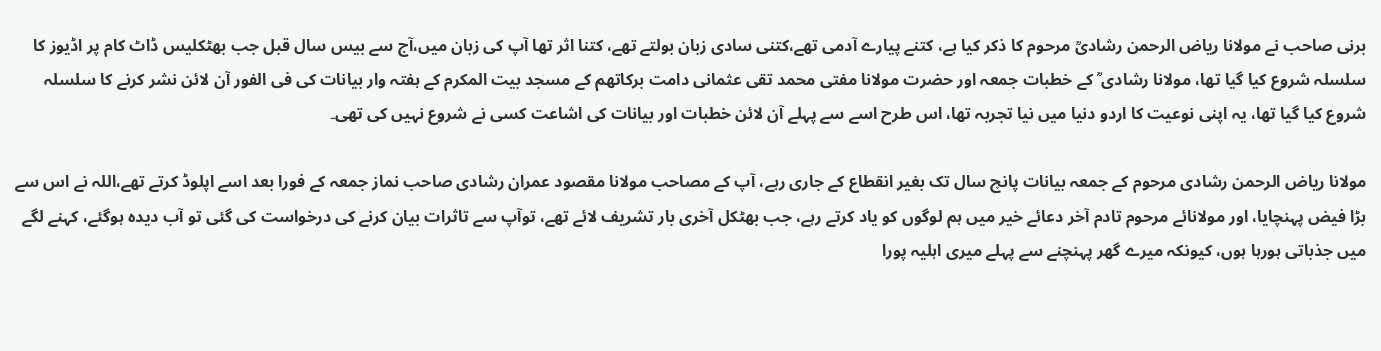برنی صاحب نے مولانا ریاض الرحمن رشادیؒ مرحوم کا ذکر کیا ہے، کتنے پیارے آدمی تھے،کتنی سادی زبان بولتے تھے، کتنا اثر تھا آپ کی زبان میں،آج سے بیس سال قبل جب بھٹکلیس ڈاٹ کام پر اڈیوز کا سلسلہ شروع کیا گیا تھا، مولانا رشادی ؒ کے خطبات جمعہ اور حضرت مولانا مفتی محمد تقی عثمانی دامت برکاتھم کے مسجد بیت المکرم کے ہفتہ وار بیانات کی فی الفور آن لائن نشر کرنے کا سلسلہ شروع کیا گیا تھا، یہ اپنی نوعیت کا اردو دنیا میں نیا تجربہ تھا، اس طرح اسے سے پہلے آن لائن خطبات اور بیانات کی اشاعت کسی نے شروع نہیں کی تھی۔

مولانا ریاض الرحمن رشادی مرحوم کے جمعہ بیانات پانچ سال تک بغیر انقطاع کے جاری رہے، آپ کے مصاحب مولانا مقصود عمران رشادی صاحب نماز جمعہ کے فورا بعد اسے اپلوڈ کرتے تھے،اللہ نے اس سے بڑا فیض پہنچایا، اور مولانائے مرحوم تادم آخر دعائے خیر میں ہم لوگوں کو یاد کرتے رہے، جب بھٹکل آخری بار تشریف لائے تھے، توآپ سے تاثرات بیان کرنے کی درخواست کی گئی تو آب دیدہ ہوگئے، کہنے لگے میں جذباتی ہورہا ہوں، کیونکہ میرے گھر پہنچنے سے پہلے میری اہلیہ پورا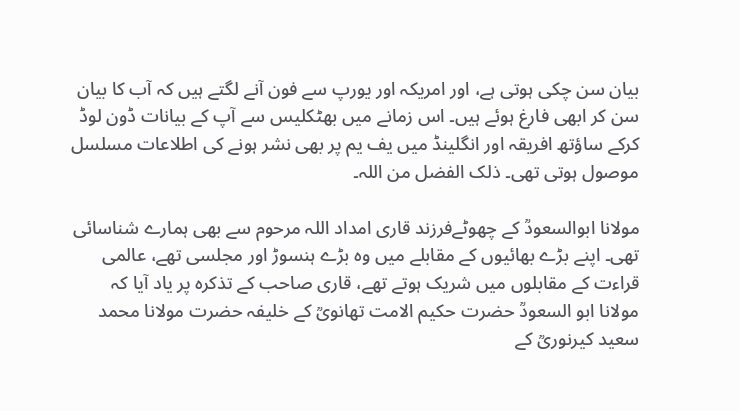بیان سن چکی ہوتی ہے، اور امریکہ اور یورپ سے فون آنے لگتے ہیں کہ آب کا بیان سن کر ابھی فارغ ہوئے ہیں۔ اس زمانے میں بھٹکلیس سے آپ کے بیانات ڈون لوڈ کرکے ساؤتھ افریقہ اور انگلینڈ میں یف یم پر بھی نشر ہونے کی اطلاعات مسلسل موصول ہوتی تھی۔ ذلک الفضل من اللہ۔

مولانا ابوالسعودؒ کے چھوٹےفرزند قاری امداد اللہ مرحوم سے بھی ہمارے شناسائی تھی۔ اپنے بڑے بھائیوں کے مقابلے میں وہ بڑے ہنسوڑ اور مجلسی تھے، عالمی قراءت کے مقابلوں میں شریک ہوتے تھے، قاری صاحب کے تذکرہ پر یاد آیا کہ مولانا ابو السعودؒ حضرت حکیم الامت تھانویؒ کے خلیفہ حضرت مولانا محمد سعید کیرنوریؒ کے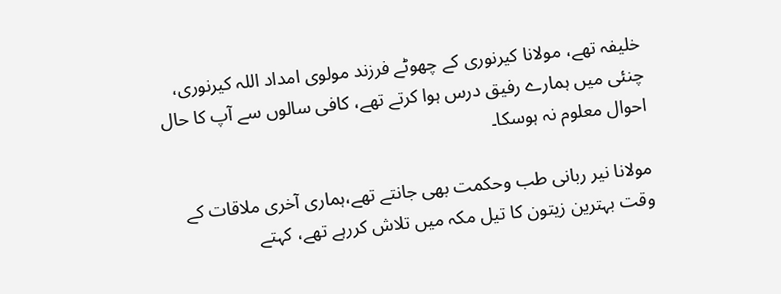خلیفہ تھے، مولانا کیرنوری کے چھوٹے فرزند مولوی امداد اللہ کیرنوری، چنئی میں ہمارے رفیق درس ہوا کرتے تھے، کافی سالوں سے آپ کا حال احوال معلوم نہ ہوسکا۔

مولانا نیر ربانی طب وحکمت بھی جانتے تھے،ہماری آخری ملاقات کے وقت بہترین زیتون کا تیل مکہ میں تلاش کررہے تھے، کہتے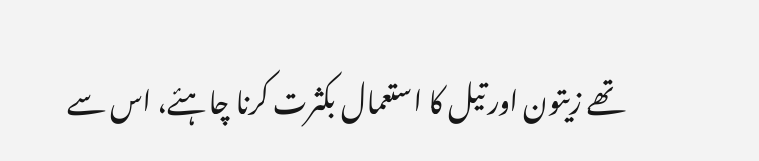تھے زیتون اور تیل کا استعمال بکثرت کرنا چاہئے، اس سے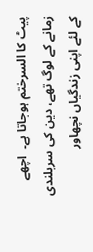پیٹ کا السرختم ہوجاتا ہے۔  اچھے زمانے کے لوگ تھے، دین کی سربلندی کے لئے اپنی زندگیاں نچھاور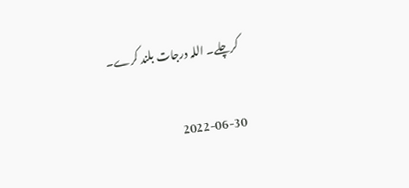کرچلے۔ اللہ درجات بلند کرے۔

2022-06-30